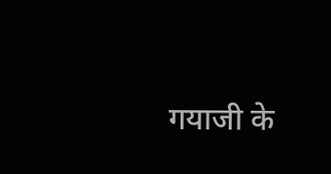गयाजी के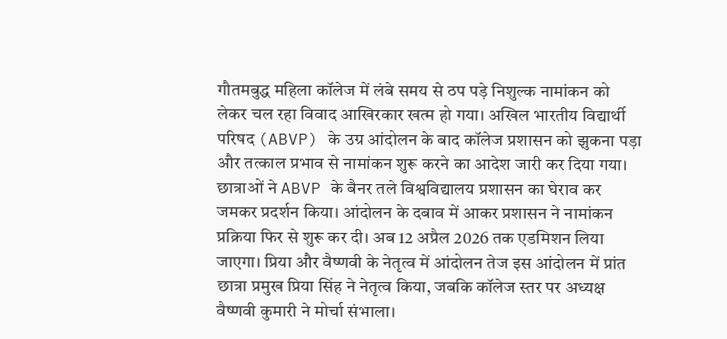गौतमबुद्ध महिला कॉलेज में लंबे समय से ठप पड़े निशुल्क नामांकन को लेकर चल रहा विवाद आखिरकार खत्म हो गया। अखिल भारतीय विद्यार्थी परिषद (ABVP) के उग्र आंदोलन के बाद कॉलेज प्रशासन को झुकना पड़ा और तत्काल प्रभाव से नामांकन शुरू करने का आदेश जारी कर दिया गया। छात्राओं ने ABVP के बैनर तले विश्वविद्यालय प्रशासन का घेराव कर जमकर प्रदर्शन किया। आंदोलन के दबाव में आकर प्रशासन ने नामांकन प्रक्रिया फिर से शुरू कर दी। अब 12 अप्रैल 2026 तक एडमिशन लिया जाएगा। प्रिया और वैष्णवी के नेतृत्व में आंदोलन तेज इस आंदोलन में प्रांत छात्रा प्रमुख प्रिया सिंह ने नेतृत्व किया, जबकि कॉलेज स्तर पर अध्यक्ष वैष्णवी कुमारी ने मोर्चा संभाला।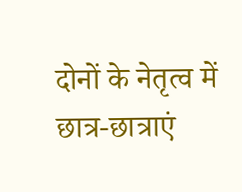दोनों के नेतृत्व में छात्र-छात्राएं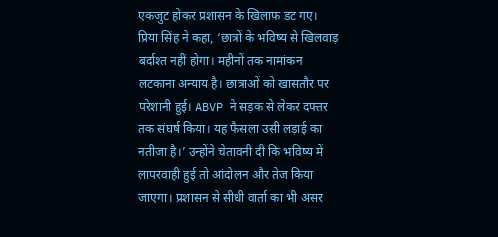एकजुट होकर प्रशासन के खिलाफ डट गए। प्रिया सिंह ने कहा, ‘छात्रों के भविष्य से खिलवाड़ बर्दाश्त नहीं होगा। महीनों तक नामांकन लटकाना अन्याय है। छात्राओं को खासतौर पर परेशानी हुई। ABVP ने सड़क से लेकर दफ्तर तक संघर्ष किया। यह फैसला उसी लड़ाई का नतीजा है।’ उन्होंने चेतावनी दी कि भविष्य में लापरवाही हुई तो आंदोलन और तेज किया जाएगा। प्रशासन से सीधी वार्ता का भी असर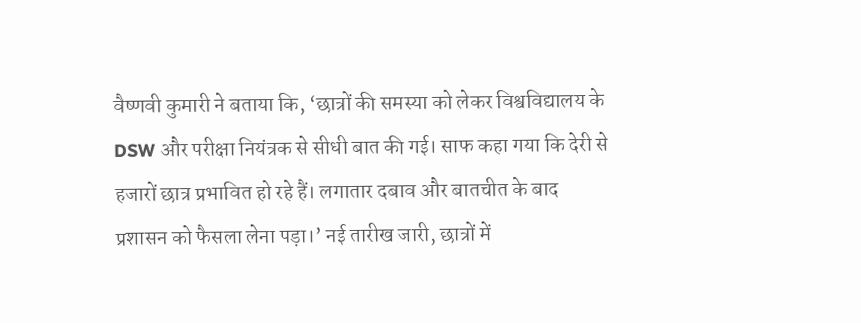वैष्णवी कुमारी ने बताया कि, ‘छात्रों की समस्या को लेकर विश्वविद्यालय के DSW और परीक्षा नियंत्रक से सीधी बात की गई। साफ कहा गया कि देरी से हजारों छात्र प्रभावित हो रहे हैं। लगातार दबाव और बातचीत के बाद प्रशासन को फैसला लेना पड़ा।’ नई तारीख जारी, छात्रों में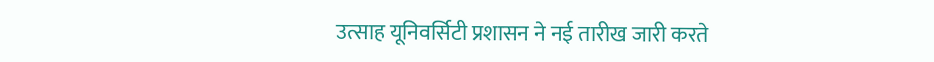उत्साह यूनिवर्सिटी प्रशासन ने नई तारीख जारी करते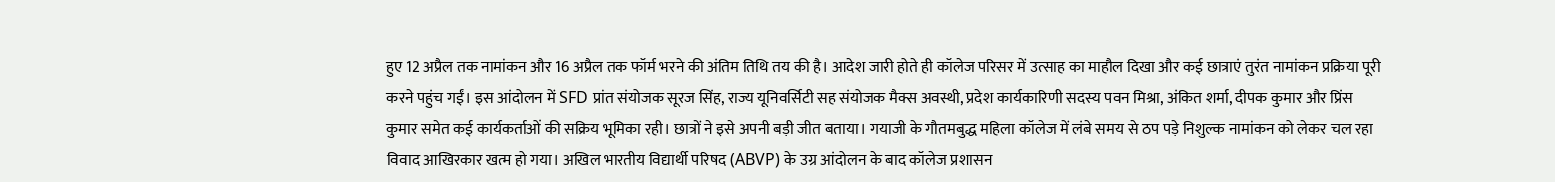हुए 12 अप्रैल तक नामांकन और 16 अप्रैल तक फॉर्म भरने की अंतिम तिथि तय की है। आदेश जारी होते ही कॉलेज परिसर में उत्साह का माहौल दिखा और कई छात्राएं तुरंत नामांकन प्रक्रिया पूरी करने पहुंच गईं। इस आंदोलन में SFD प्रांत संयोजक सूरज सिंह, राज्य यूनिवर्सिटी सह संयोजक मैक्स अवस्थी, प्रदेश कार्यकारिणी सदस्य पवन मिश्रा, अंकित शर्मा, दीपक कुमार और प्रिंस कुमार समेत कई कार्यकर्ताओं की सक्रिय भूमिका रही। छात्रों ने इसे अपनी बड़ी जीत बताया। गयाजी के गौतमबुद्ध महिला कॉलेज में लंबे समय से ठप पड़े निशुल्क नामांकन को लेकर चल रहा विवाद आखिरकार खत्म हो गया। अखिल भारतीय विद्यार्थी परिषद (ABVP) के उग्र आंदोलन के बाद कॉलेज प्रशासन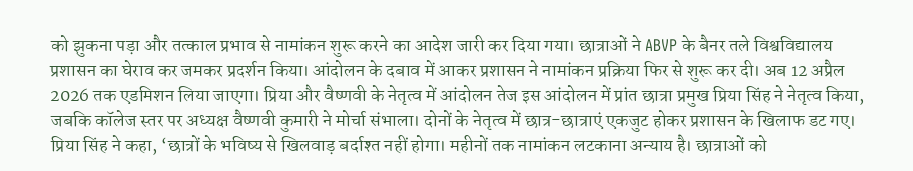को झुकना पड़ा और तत्काल प्रभाव से नामांकन शुरू करने का आदेश जारी कर दिया गया। छात्राओं ने ABVP के बैनर तले विश्वविद्यालय प्रशासन का घेराव कर जमकर प्रदर्शन किया। आंदोलन के दबाव में आकर प्रशासन ने नामांकन प्रक्रिया फिर से शुरू कर दी। अब 12 अप्रैल 2026 तक एडमिशन लिया जाएगा। प्रिया और वैष्णवी के नेतृत्व में आंदोलन तेज इस आंदोलन में प्रांत छात्रा प्रमुख प्रिया सिंह ने नेतृत्व किया, जबकि कॉलेज स्तर पर अध्यक्ष वैष्णवी कुमारी ने मोर्चा संभाला। दोनों के नेतृत्व में छात्र-छात्राएं एकजुट होकर प्रशासन के खिलाफ डट गए। प्रिया सिंह ने कहा, ‘छात्रों के भविष्य से खिलवाड़ बर्दाश्त नहीं होगा। महीनों तक नामांकन लटकाना अन्याय है। छात्राओं को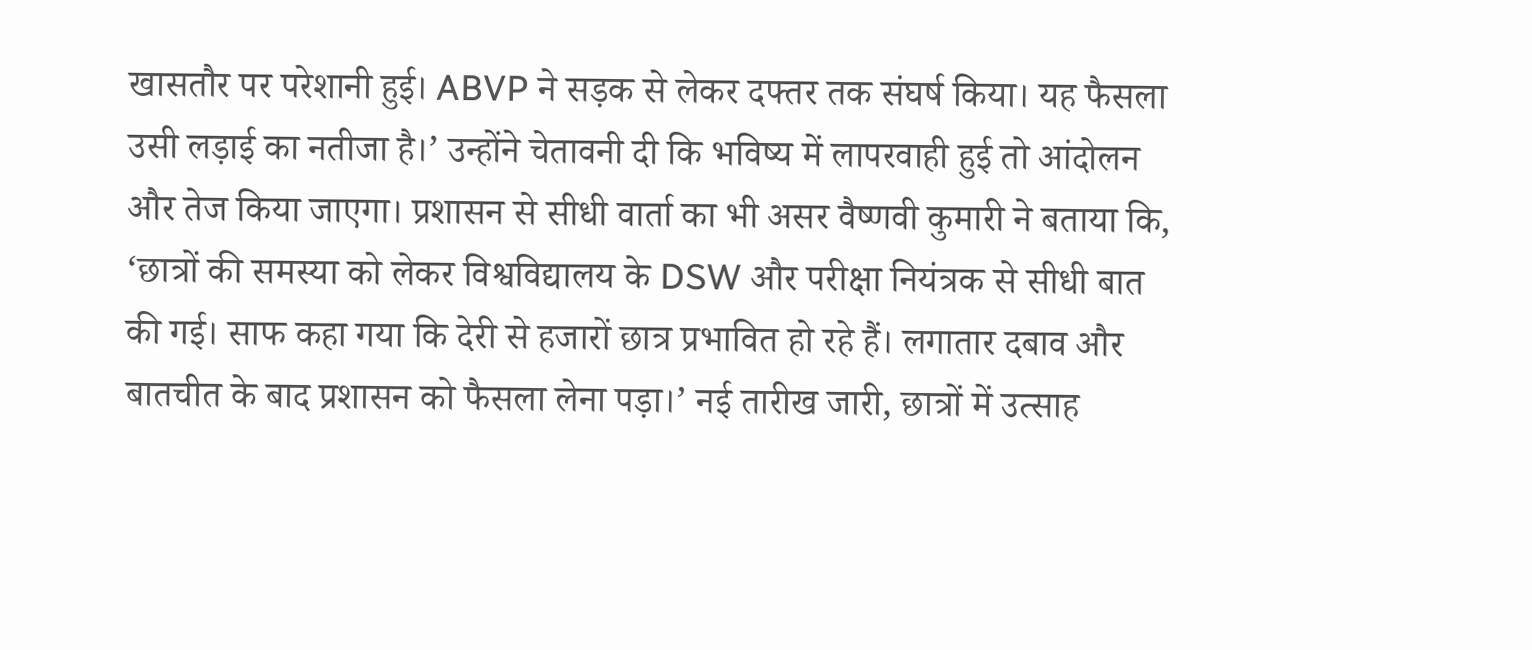खासतौर पर परेशानी हुई। ABVP ने सड़क से लेकर दफ्तर तक संघर्ष किया। यह फैसला उसी लड़ाई का नतीजा है।’ उन्होंने चेतावनी दी कि भविष्य में लापरवाही हुई तो आंदोलन और तेज किया जाएगा। प्रशासन से सीधी वार्ता का भी असर वैष्णवी कुमारी ने बताया कि, ‘छात्रों की समस्या को लेकर विश्वविद्यालय के DSW और परीक्षा नियंत्रक से सीधी बात की गई। साफ कहा गया कि देरी से हजारों छात्र प्रभावित हो रहे हैं। लगातार दबाव और बातचीत के बाद प्रशासन को फैसला लेना पड़ा।’ नई तारीख जारी, छात्रों में उत्साह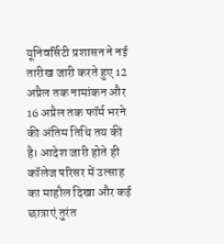यूनिवर्सिटी प्रशासन ने नई तारीख जारी करते हुए 12 अप्रैल तक नामांकन और 16 अप्रैल तक फॉर्म भरने की अंतिम तिथि तय की है। आदेश जारी होते ही कॉलेज परिसर में उत्साह का माहौल दिखा और कई छात्राएं तुरंत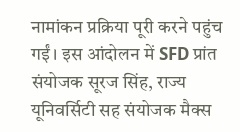नामांकन प्रक्रिया पूरी करने पहुंच गईं। इस आंदोलन में SFD प्रांत संयोजक सूरज सिंह, राज्य यूनिवर्सिटी सह संयोजक मैक्स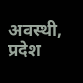अवस्थी, प्रदेश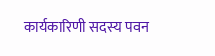कार्यकारिणी सदस्य पवन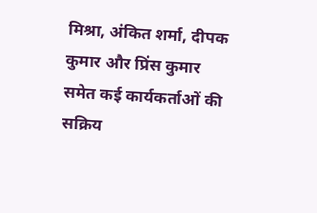मिश्रा, अंकित शर्मा, दीपक कुमार और प्रिंस कुमार समेत कई कार्यकर्ताओं की सक्रिय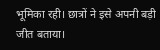भूमिका रही। छात्रों ने इसे अपनी बड़ी जीत बताया।